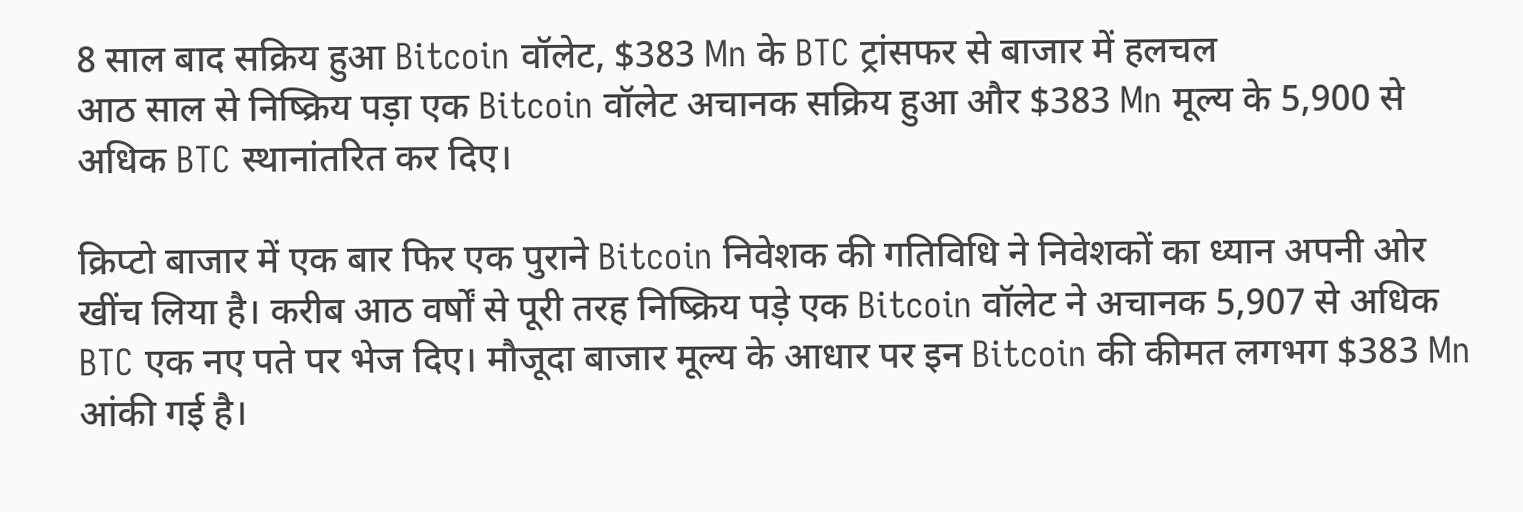8 साल बाद सक्रिय हुआ Bitcoin वॉलेट, $383 Mn के BTC ट्रांसफर से बाजार में हलचल
आठ साल से निष्क्रिय पड़ा एक Bitcoin वॉलेट अचानक सक्रिय हुआ और $383 Mn मूल्य के 5,900 से अधिक BTC स्थानांतरित कर दिए।

क्रिप्टो बाजार में एक बार फिर एक पुराने Bitcoin निवेशक की गतिविधि ने निवेशकों का ध्यान अपनी ओर खींच लिया है। करीब आठ वर्षों से पूरी तरह निष्क्रिय पड़े एक Bitcoin वॉलेट ने अचानक 5,907 से अधिक BTC एक नए पते पर भेज दिए। मौजूदा बाजार मूल्य के आधार पर इन Bitcoin की कीमत लगभग $383 Mn आंकी गई है।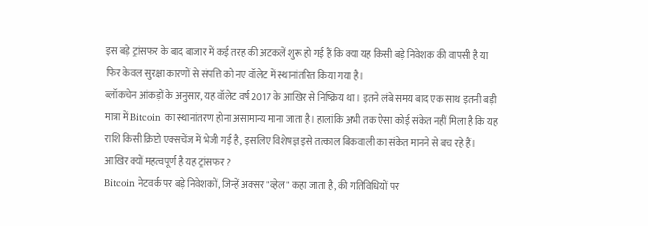इस बड़े ट्रांसफर के बाद बाजार में कई तरह की अटकलें शुरू हो गई हैं कि क्या यह किसी बड़े निवेशक की वापसी है या फिर केवल सुरक्षा कारणों से संपत्ति को नए वॉलेट में स्थानांतरित किया गया है।
ब्लॉकचेन आंकड़ों के अनुसार, यह वॉलेट वर्ष 2017 के आखिर से निष्क्रिय था। इतने लंबे समय बाद एक साथ इतनी बड़ी मात्रा में Bitcoin का स्थानांतरण होना असामान्य माना जाता है। हालांकि अभी तक ऐसा कोई संकेत नहीं मिला है कि यह राशि किसी क्रिप्टो एक्सचेंज में भेजी गई है, इसलिए विशेषज्ञ इसे तत्काल बिकवाली का संकेत मानने से बच रहे हैं।
आखिर क्यों महत्वपूर्ण है यह ट्रांसफर?
Bitcoin नेटवर्क पर बड़े निवेशकों, जिन्हें अक्सर "व्हेल" कहा जाता है, की गतिविधियों पर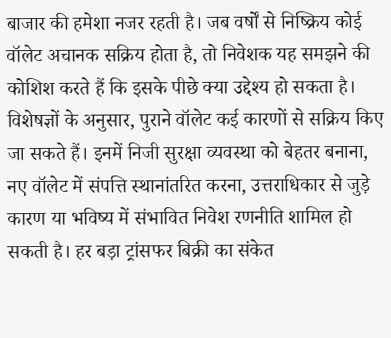बाजार की हमेशा नजर रहती है। जब वर्षों से निष्क्रिय कोई वॉलेट अचानक सक्रिय होता है, तो निवेशक यह समझने की कोशिश करते हैं कि इसके पीछे क्या उद्देश्य हो सकता है।
विशेषज्ञों के अनुसार, पुराने वॉलेट कई कारणों से सक्रिय किए जा सकते हैं। इनमें निजी सुरक्षा व्यवस्था को बेहतर बनाना, नए वॉलेट में संपत्ति स्थानांतरित करना, उत्तराधिकार से जुड़े कारण या भविष्य में संभावित निवेश रणनीति शामिल हो सकती है। हर बड़ा ट्रांसफर बिक्री का संकेत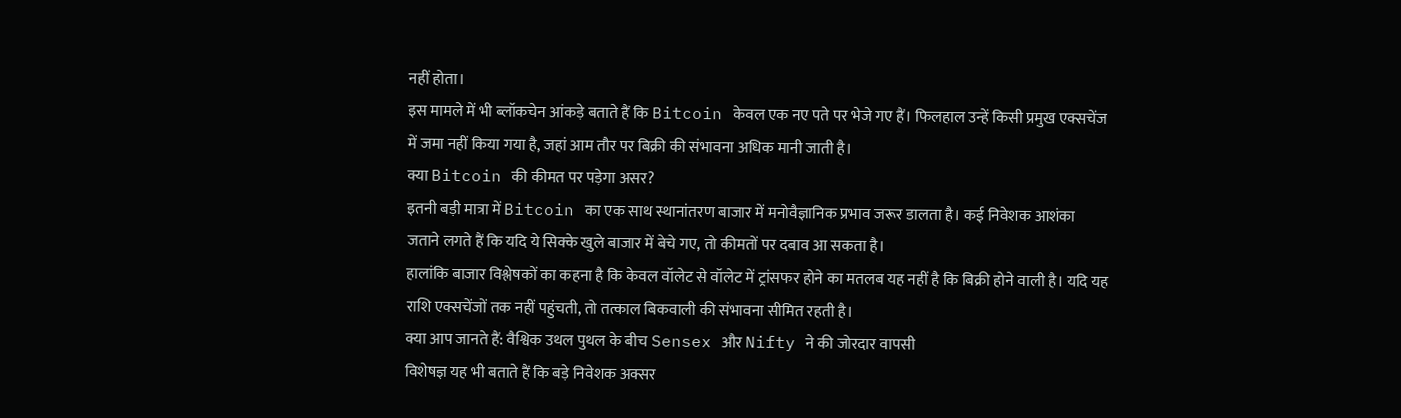नहीं होता।
इस मामले में भी ब्लॉकचेन आंकड़े बताते हैं कि Bitcoin केवल एक नए पते पर भेजे गए हैं। फिलहाल उन्हें किसी प्रमुख एक्सचेंज में जमा नहीं किया गया है, जहां आम तौर पर बिक्री की संभावना अधिक मानी जाती है।
क्या Bitcoin की कीमत पर पड़ेगा असर?
इतनी बड़ी मात्रा में Bitcoin का एक साथ स्थानांतरण बाजार में मनोवैज्ञानिक प्रभाव जरूर डालता है। कई निवेशक आशंका जताने लगते हैं कि यदि ये सिक्के खुले बाजार में बेचे गए, तो कीमतों पर दबाव आ सकता है।
हालांकि बाजार विश्लेषकों का कहना है कि केवल वॉलेट से वॉलेट में ट्रांसफर होने का मतलब यह नहीं है कि बिक्री होने वाली है। यदि यह राशि एक्सचेंजों तक नहीं पहुंचती, तो तत्काल बिकवाली की संभावना सीमित रहती है।
क्या आप जानते हैं: वैश्विक उथल पुथल के बीच Sensex और Nifty ने की जोरदार वापसी
विशेषज्ञ यह भी बताते हैं कि बड़े निवेशक अक्सर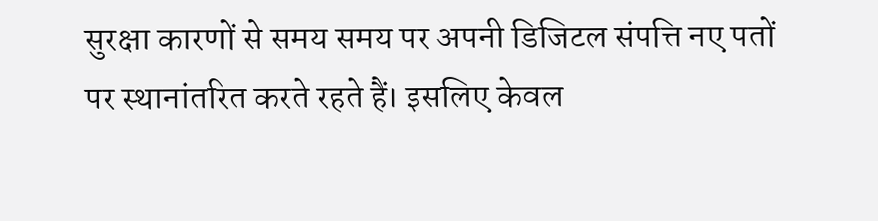सुरक्षा कारणों से समय समय पर अपनी डिजिटल संपत्ति नए पतों पर स्थानांतरित करते रहते हैं। इसलिए केवल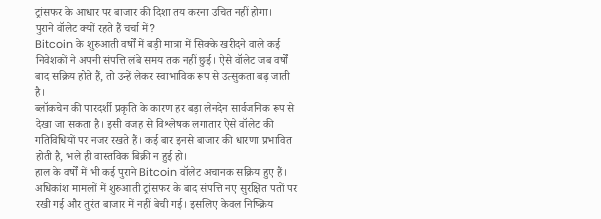ट्रांसफर के आधार पर बाजार की दिशा तय करना उचित नहीं होगा।
पुराने वॉलेट क्यों रहते हैं चर्चा में?
Bitcoin के शुरुआती वर्षों में बड़ी मात्रा में सिक्के खरीदने वाले कई निवेशकों ने अपनी संपत्ति लंबे समय तक नहीं छुई। ऐसे वॉलेट जब वर्षों बाद सक्रिय होते हैं, तो उन्हें लेकर स्वाभाविक रूप से उत्सुकता बढ़ जाती है।
ब्लॉकचेन की पारदर्शी प्रकृति के कारण हर बड़ा लेनदेन सार्वजनिक रूप से देखा जा सकता है। इसी वजह से विश्लेषक लगातार ऐसे वॉलेट की गतिविधियों पर नजर रखते हैं। कई बार इनसे बाजार की धारणा प्रभावित होती है, भले ही वास्तविक बिक्री न हुई हो।
हाल के वर्षों में भी कई पुराने Bitcoin वॉलेट अचानक सक्रिय हुए हैं। अधिकांश मामलों में शुरुआती ट्रांसफर के बाद संपत्ति नए सुरक्षित पतों पर रखी गई और तुरंत बाजार में नहीं बेची गई। इसलिए केवल निष्क्रिय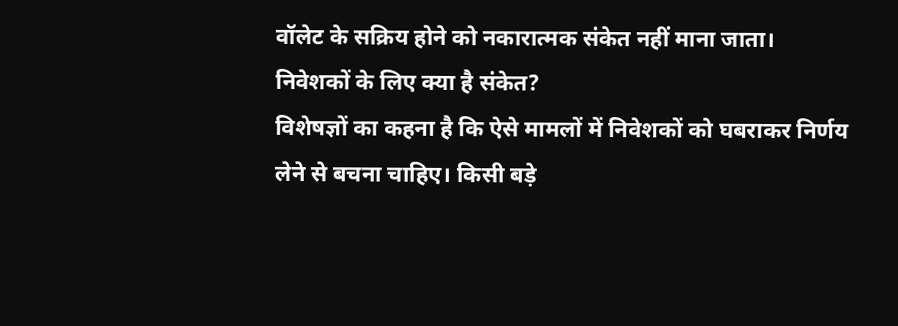वॉलेट के सक्रिय होने को नकारात्मक संकेत नहीं माना जाता।
निवेशकों के लिए क्या है संकेत?
विशेषज्ञों का कहना है कि ऐसे मामलों में निवेशकों को घबराकर निर्णय लेने से बचना चाहिए। किसी बड़े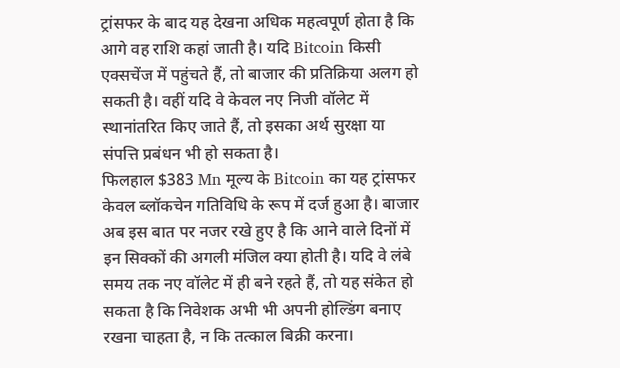ट्रांसफर के बाद यह देखना अधिक महत्वपूर्ण होता है कि आगे वह राशि कहां जाती है। यदि Bitcoin किसी एक्सचेंज में पहुंचते हैं, तो बाजार की प्रतिक्रिया अलग हो सकती है। वहीं यदि वे केवल नए निजी वॉलेट में स्थानांतरित किए जाते हैं, तो इसका अर्थ सुरक्षा या संपत्ति प्रबंधन भी हो सकता है।
फिलहाल $383 Mn मूल्य के Bitcoin का यह ट्रांसफर केवल ब्लॉकचेन गतिविधि के रूप में दर्ज हुआ है। बाजार अब इस बात पर नजर रखे हुए है कि आने वाले दिनों में इन सिक्कों की अगली मंजिल क्या होती है। यदि वे लंबे समय तक नए वॉलेट में ही बने रहते हैं, तो यह संकेत हो सकता है कि निवेशक अभी भी अपनी होल्डिंग बनाए रखना चाहता है, न कि तत्काल बिक्री करना।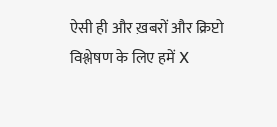ऐसी ही और ख़बरों और क्रिप्टो विश्लेषण के लिए हमें X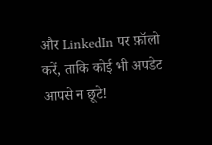और LinkedIn पर फ़ॉलो करें, ताकि कोई भी अपडेट आपसे न छूटे!